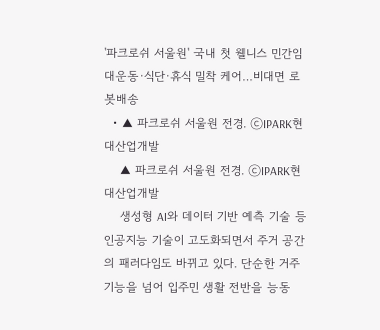'파크로쉬 서울원' 국내 첫 웰니스 민간임대운동·식단·휴식 밀착 케어…비대면 로봇배송
  • ▲ 파크로쉬 서울원 전경. ⓒIPARK현대산업개발
    ▲ 파크로쉬 서울원 전경. ⓒIPARK현대산업개발
    생성형 AI와 데이터 기반 예측 기술 등 인공지능 기술이 고도화되면서 주거 공간의 패러다임도 바뀌고 있다. 단순한 거주 기능을 넘어 입주민 생활 전반을 능동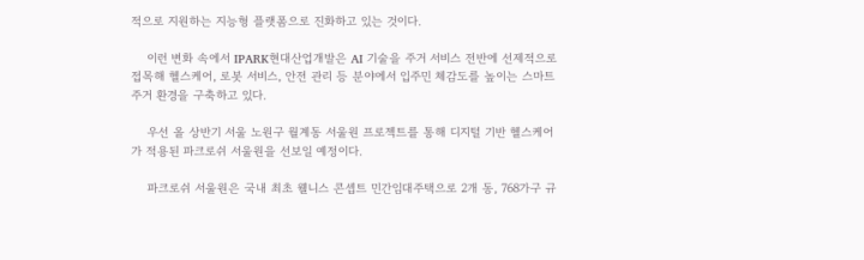적으로 지원하는 지능형 플랫폼으로 진화하고 있는 것이다.

    이런 변화 속에서 IPARK현대산업개발은 AI 기술을 주거 서비스 전반에 선제적으로 접목해 헬스케어, 로봇 서비스, 안전 관리 등 분야에서 입주민 체감도를 높이는 스마트 주거 환경을 구축하고 있다.

    우선 올 상반기 서울 노원구 월계동 서울원 프로젝트를 통해 디지털 기반 헬스케어가 적용된 파크로쉬 서울원을 선보일 예정이다.

    파크로쉬 서울원은 국내 최초 웰니스 콘셉트 민간임대주택으로 2개 동, 768가구 규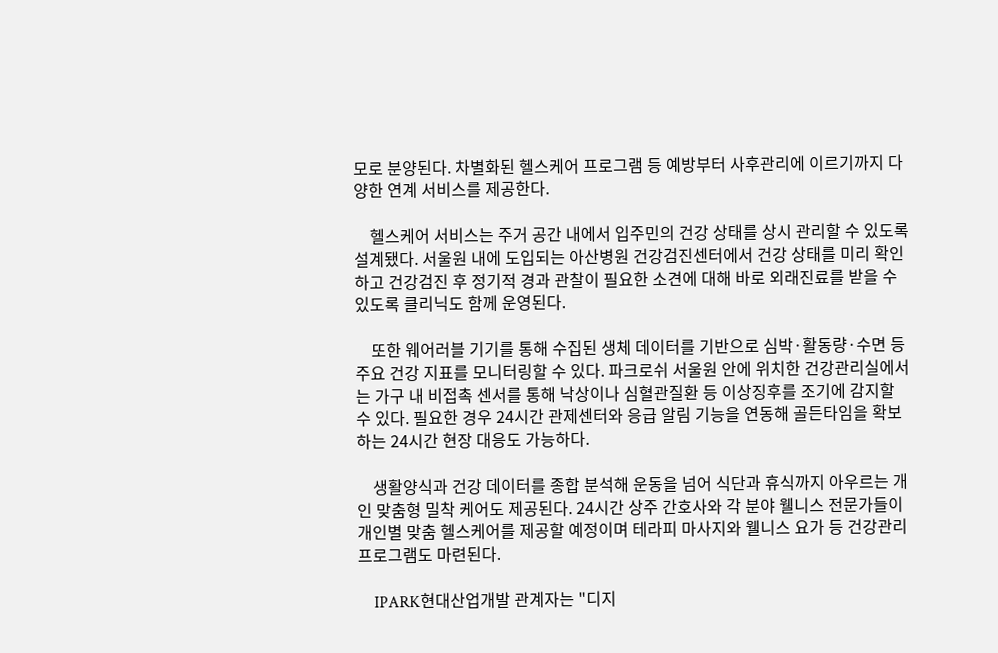모로 분양된다. 차별화된 헬스케어 프로그램 등 예방부터 사후관리에 이르기까지 다양한 연계 서비스를 제공한다.

    헬스케어 서비스는 주거 공간 내에서 입주민의 건강 상태를 상시 관리할 수 있도록 설계됐다. 서울원 내에 도입되는 아산병원 건강검진센터에서 건강 상태를 미리 확인하고 건강검진 후 정기적 경과 관찰이 필요한 소견에 대해 바로 외래진료를 받을 수 있도록 클리닉도 함께 운영된다.

    또한 웨어러블 기기를 통해 수집된 생체 데이터를 기반으로 심박·활동량·수면 등 주요 건강 지표를 모니터링할 수 있다. 파크로쉬 서울원 안에 위치한 건강관리실에서는 가구 내 비접촉 센서를 통해 낙상이나 심혈관질환 등 이상징후를 조기에 감지할 수 있다. 필요한 경우 24시간 관제센터와 응급 알림 기능을 연동해 골든타임을 확보하는 24시간 현장 대응도 가능하다.

    생활양식과 건강 데이터를 종합 분석해 운동을 넘어 식단과 휴식까지 아우르는 개인 맞춤형 밀착 케어도 제공된다. 24시간 상주 간호사와 각 분야 웰니스 전문가들이 개인별 맞춤 헬스케어를 제공할 예정이며 테라피 마사지와 웰니스 요가 등 건강관리 프로그램도 마련된다.

    IPARK현대산업개발 관계자는 "디지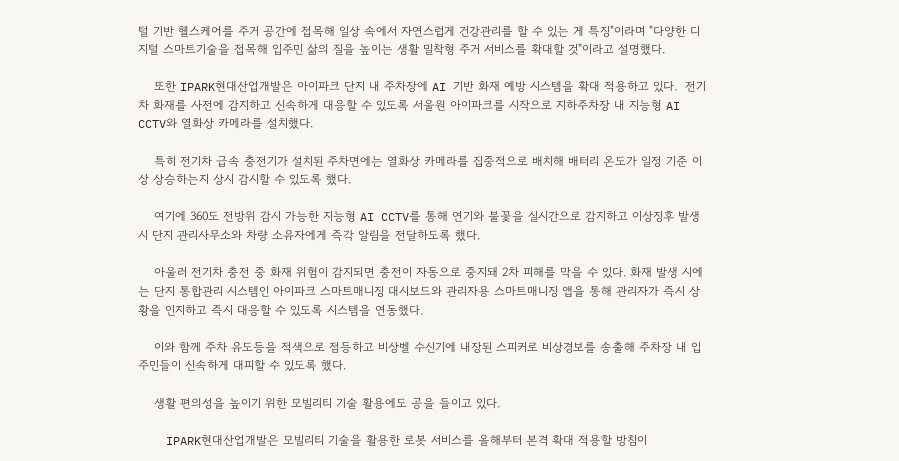털 기반 헬스케어를 주거 공간에 접목해 일상 속에서 자연스럽게 건강관리를 할 수 있는 게 특징"이라며 "다양한 디지털 스마트기술을 접목해 입주민 삶의 질을 높이는 생활 밀착형 주거 서비스를 확대할 것"이라고 설명했다.

    또한 IPARK현대산업개발은 아이파크 단지 내 주차장에 AI 기반 화재 예방 시스템을 확대 적용하고 있다.  전기차 화재를 사전에 감지하고 신속하게 대응할 수 있도록 서울원 아이파크를 시작으로 지하주차장 내 지능형 AI CCTV와 열화상 카메라를 설치했다.

    특히 전기차 급속 충전기가 설치된 주차면에는 열화상 카메라를 집중적으로 배치해 배터리 온도가 일정 기준 이상 상승하는지 상시 감시할 수 있도록 했다.

    여기에 360도 전방위 감시 가능한 지능형 AI CCTV를 통해 연기와 불꽃을 실시간으로 감지하고 이상징후 발생 시 단지 관리사무소와 차량 소유자에게 즉각 알림을 전달하도록 했다.

    아울러 전기차 충전 중 화재 위험이 감지되면 충전이 자동으로 중지돼 2차 피해를 막을 수 있다. 화재 발생 시에는 단지 통합관리 시스템인 아이파크 스마트매니징 대시보드와 관리자용 스마트매니징 앱을 통해 관리자가 즉시 상황을 인지하고 즉시 대응할 수 있도록 시스템을 연동했다.

    이와 함께 주차 유도등을 적색으로 점등하고 비상벨 수신기에 내장된 스피커로 비상경보를 송출해 주차장 내 입주민들이 신속하게 대피할 수 있도록 했다.

    생활 편의성을 높이기 위한 모빌리티 기술 활용에도 공을 들이고 있다.

    IPARK현대산업개발은 모빌리티 기술을 활용한 로봇 서비스를 올해부터 본격 확대 적용할 방침이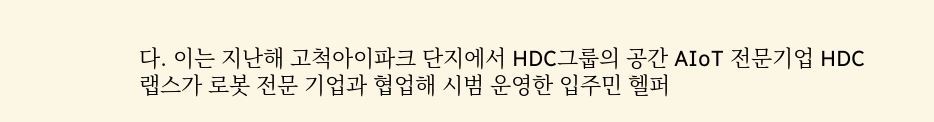다. 이는 지난해 고척아이파크 단지에서 HDC그룹의 공간 AIoT 전문기업 HDC랩스가 로봇 전문 기업과 협업해 시범 운영한 입주민 헬퍼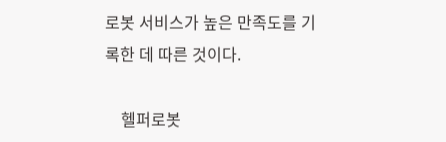로봇 서비스가 높은 만족도를 기록한 데 따른 것이다.

    헬퍼로봇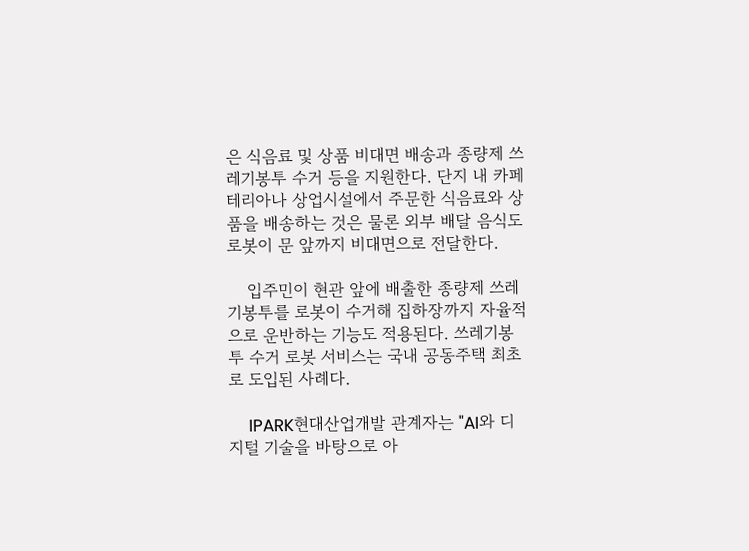은 식음료 및 상품 비대면 배송과 종량제 쓰레기봉투 수거 등을 지원한다. 단지 내 카페테리아나 상업시설에서 주문한 식음료와 상품을 배송하는 것은 물론 외부 배달 음식도 로봇이 문 앞까지 비대면으로 전달한다.

    입주민이 현관 앞에 배출한 종량제 쓰레기봉투를 로봇이 수거해 집하장까지 자율적으로 운반하는 기능도 적용된다. 쓰레기봉투 수거 로봇 서비스는 국내 공동주택 최초로 도입된 사례다.

    IPARK현대산업개발 관계자는 "AI와 디지털 기술을 바탕으로 아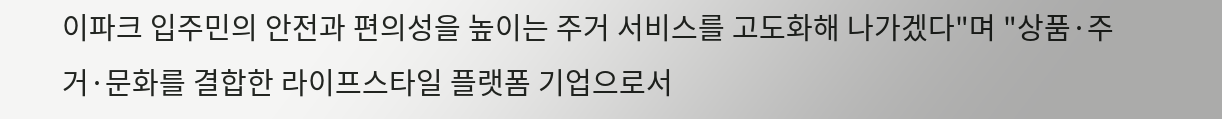이파크 입주민의 안전과 편의성을 높이는 주거 서비스를 고도화해 나가겠다"며 "상품·주거·문화를 결합한 라이프스타일 플랫폼 기업으로서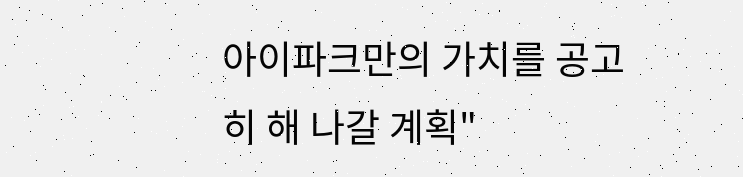아이파크만의 가치를 공고히 해 나갈 계획"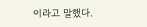이라고 말했다.